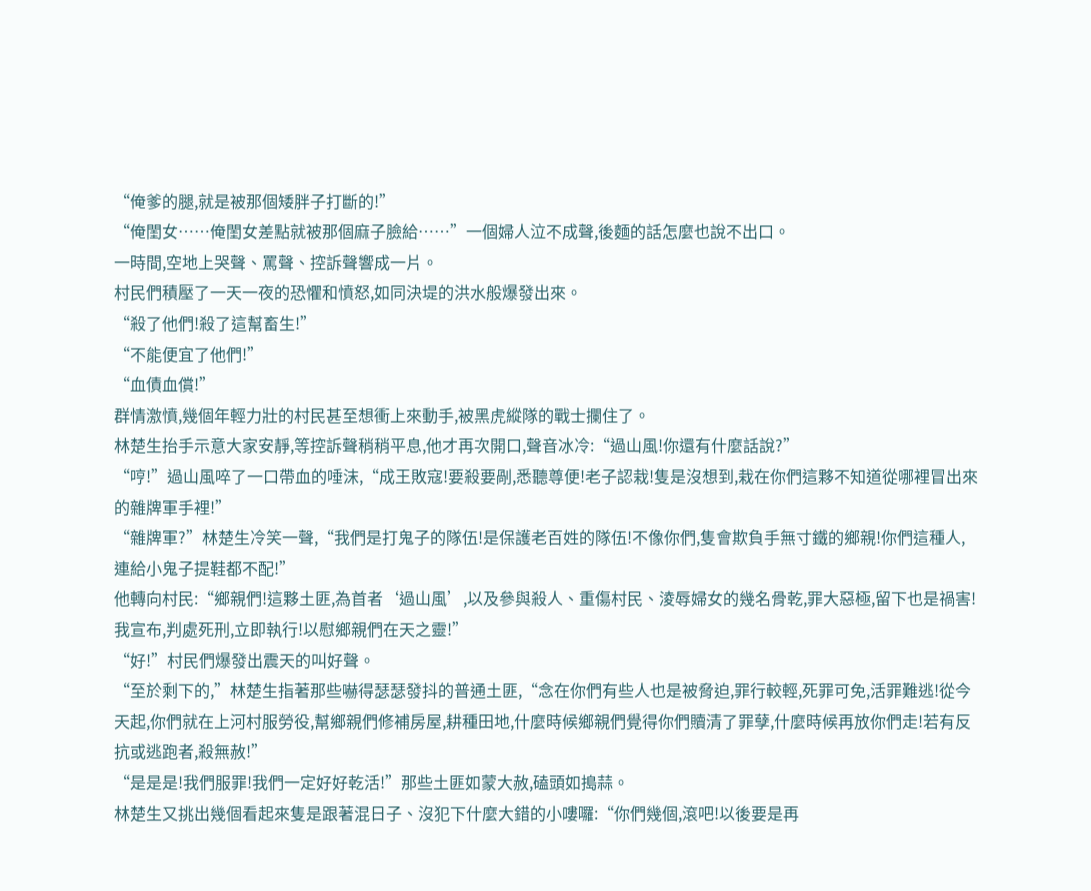“俺爹的腿,就是被那個矮胖子打斷的!”
“俺閨女……俺閨女差點就被那個麻子臉給……”一個婦人泣不成聲,後麵的話怎麼也說不出口。
一時間,空地上哭聲、罵聲、控訴聲響成一片。
村民們積壓了一天一夜的恐懼和憤怒,如同決堤的洪水般爆發出來。
“殺了他們!殺了這幫畜生!”
“不能便宜了他們!”
“血債血償!”
群情激憤,幾個年輕力壯的村民甚至想衝上來動手,被黑虎縱隊的戰士攔住了。
林楚生抬手示意大家安靜,等控訴聲稍稍平息,他才再次開口,聲音冰冷:“過山風!你還有什麼話說?”
“哼!”過山風啐了一口帶血的唾沫,“成王敗寇!要殺要剮,悉聽尊便!老子認栽!隻是沒想到,栽在你們這夥不知道從哪裡冒出來的雜牌軍手裡!”
“雜牌軍?”林楚生冷笑一聲,“我們是打鬼子的隊伍!是保護老百姓的隊伍!不像你們,隻會欺負手無寸鐵的鄉親!你們這種人,連給小鬼子提鞋都不配!”
他轉向村民:“鄉親們!這夥土匪,為首者‘過山風’,以及參與殺人、重傷村民、淩辱婦女的幾名骨乾,罪大惡極,留下也是禍害!我宣布,判處死刑,立即執行!以慰鄉親們在天之靈!”
“好!”村民們爆發出震天的叫好聲。
“至於剩下的,”林楚生指著那些嚇得瑟瑟發抖的普通土匪,“念在你們有些人也是被脅迫,罪行較輕,死罪可免,活罪難逃!從今天起,你們就在上河村服勞役,幫鄉親們修補房屋,耕種田地,什麼時候鄉親們覺得你們贖清了罪孽,什麼時候再放你們走!若有反抗或逃跑者,殺無赦!”
“是是是!我們服罪!我們一定好好乾活!”那些土匪如蒙大赦,磕頭如搗蒜。
林楚生又挑出幾個看起來隻是跟著混日子、沒犯下什麼大錯的小嘍囉:“你們幾個,滾吧!以後要是再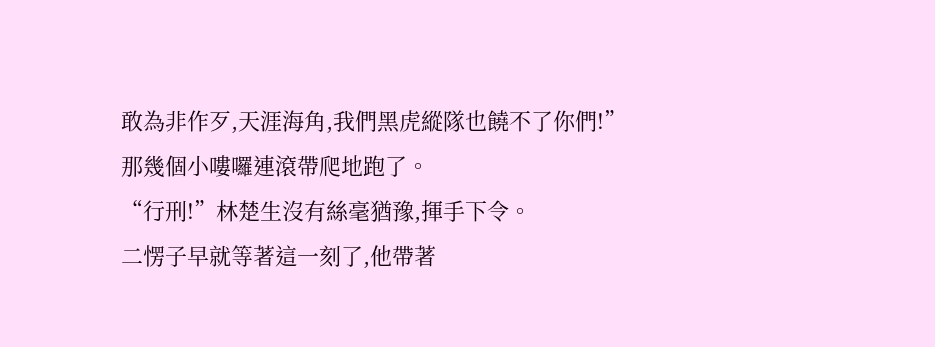敢為非作歹,天涯海角,我們黑虎縱隊也饒不了你們!”
那幾個小嘍囉連滾帶爬地跑了。
“行刑!”林楚生沒有絲毫猶豫,揮手下令。
二愣子早就等著這一刻了,他帶著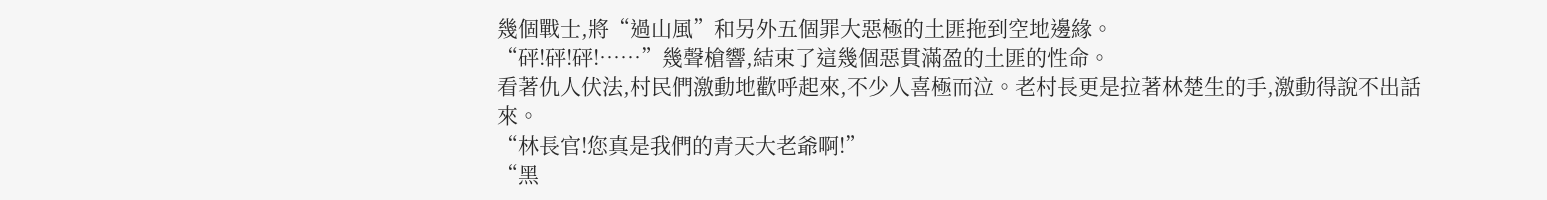幾個戰士,將“過山風”和另外五個罪大惡極的土匪拖到空地邊緣。
“砰!砰!砰!……”幾聲槍響,結束了這幾個惡貫滿盈的土匪的性命。
看著仇人伏法,村民們激動地歡呼起來,不少人喜極而泣。老村長更是拉著林楚生的手,激動得說不出話來。
“林長官!您真是我們的青天大老爺啊!”
“黑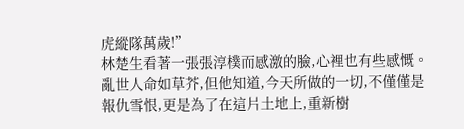虎縱隊萬歲!”
林楚生看著一張張淳樸而感激的臉,心裡也有些感慨。
亂世人命如草芥,但他知道,今天所做的一切,不僅僅是報仇雪恨,更是為了在這片土地上,重新樹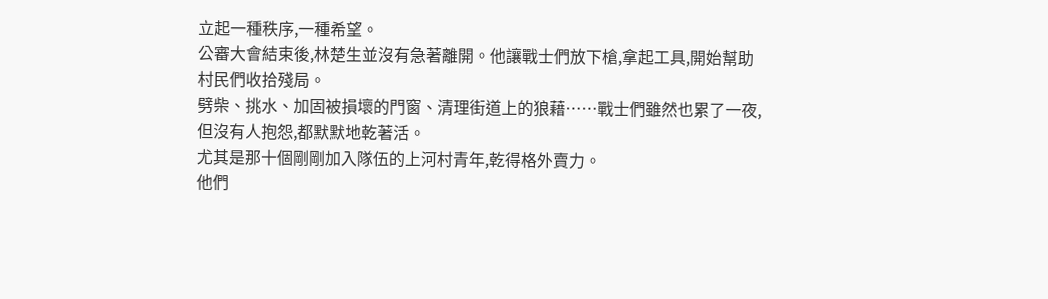立起一種秩序,一種希望。
公審大會結束後,林楚生並沒有急著離開。他讓戰士們放下槍,拿起工具,開始幫助村民們收拾殘局。
劈柴、挑水、加固被損壞的門窗、清理街道上的狼藉……戰士們雖然也累了一夜,但沒有人抱怨,都默默地乾著活。
尤其是那十個剛剛加入隊伍的上河村青年,乾得格外賣力。
他們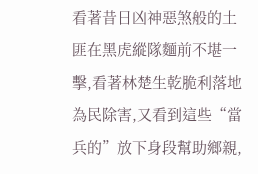看著昔日凶神惡煞般的土匪在黑虎縱隊麵前不堪一擊,看著林楚生乾脆利落地為民除害,又看到這些“當兵的”放下身段幫助鄉親,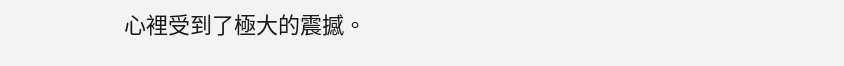心裡受到了極大的震撼。